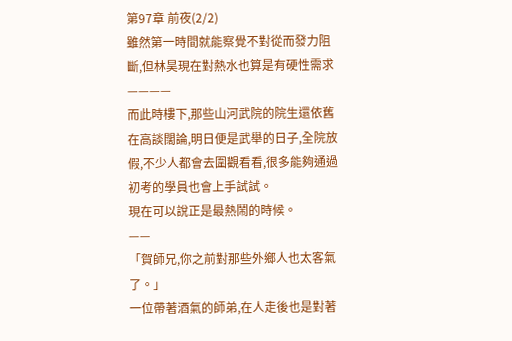第97章 前夜(2/2)
雖然第一時間就能察覺不對從而發力阻斷,但林昊現在對熱水也算是有硬性需求————
而此時樓下,那些山河武院的院生還依舊在高談闊論,明日便是武舉的日子,全院放假,不少人都會去圍觀看看,很多能夠通過初考的學員也會上手試試。
現在可以說正是最熱鬧的時候。
——
「賀師兄,你之前對那些外鄉人也太客氣了。」
一位帶著酒氣的師弟,在人走後也是對著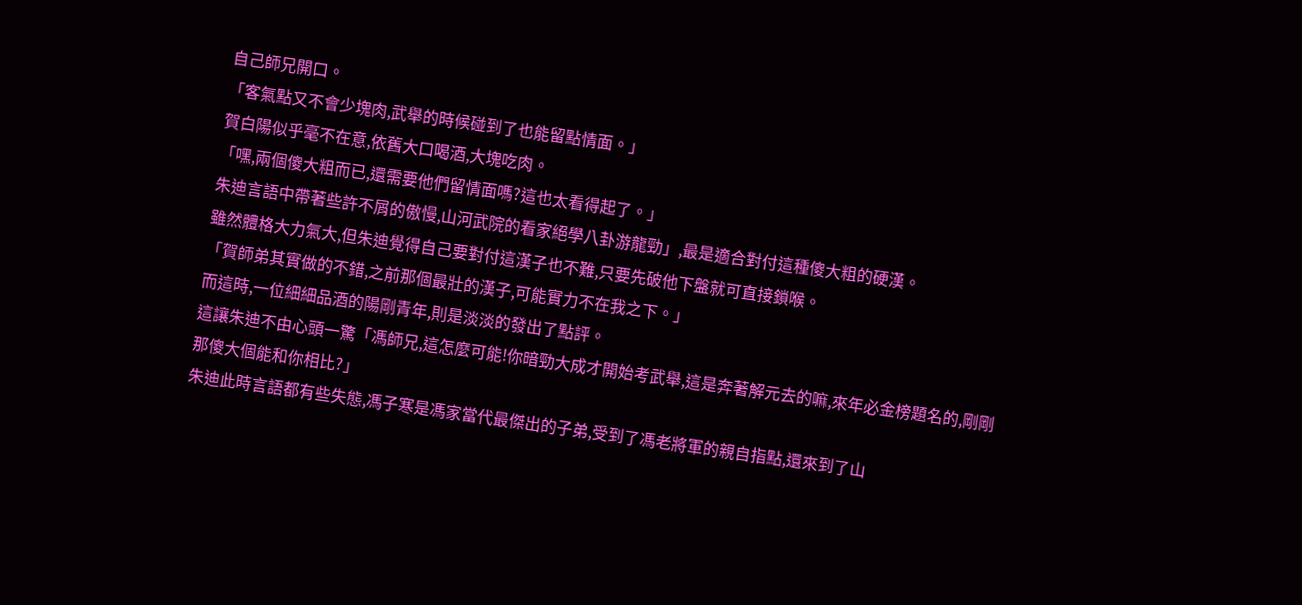自己師兄開口。
「客氣點又不會少塊肉,武舉的時候碰到了也能留點情面。」
賀白陽似乎毫不在意,依舊大口喝酒,大塊吃肉。
「嘿,兩個傻大粗而已,還需要他們留情面嗎?這也太看得起了。」
朱迪言語中帶著些許不屑的傲慢,山河武院的看家絕學八卦游龍勁」,最是適合對付這種傻大粗的硬漢。
雖然體格大力氣大,但朱迪覺得自己要對付這漢子也不難,只要先破他下盤就可直接鎖喉。
「賀師弟其實做的不錯,之前那個最壯的漢子,可能實力不在我之下。」
而這時,一位細細品酒的陽剛青年,則是淡淡的發出了點評。
這讓朱迪不由心頭一驚「馮師兄,這怎麼可能!你暗勁大成才開始考武舉,這是奔著解元去的嘛,來年必金榜題名的,剛剛那傻大個能和你相比?」
朱迪此時言語都有些失態,馮子寒是馮家當代最傑出的子弟,受到了馮老將軍的親自指點,還來到了山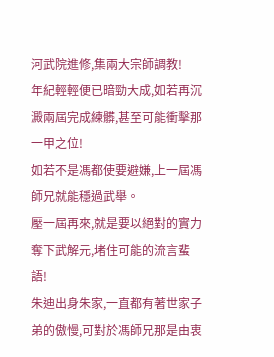河武院進修,集兩大宗師調教!
年紀輕輕便已暗勁大成,如若再沉澱兩屆完成練髒,甚至可能衝擊那一甲之位!
如若不是馮都使要避嫌,上一屆馮師兄就能穩過武舉。
壓一屆再來,就是要以絕對的實力奪下武解元,堵住可能的流言蜚語!
朱迪出身朱家,一直都有著世家子弟的傲慢,可對於馮師兄那是由衷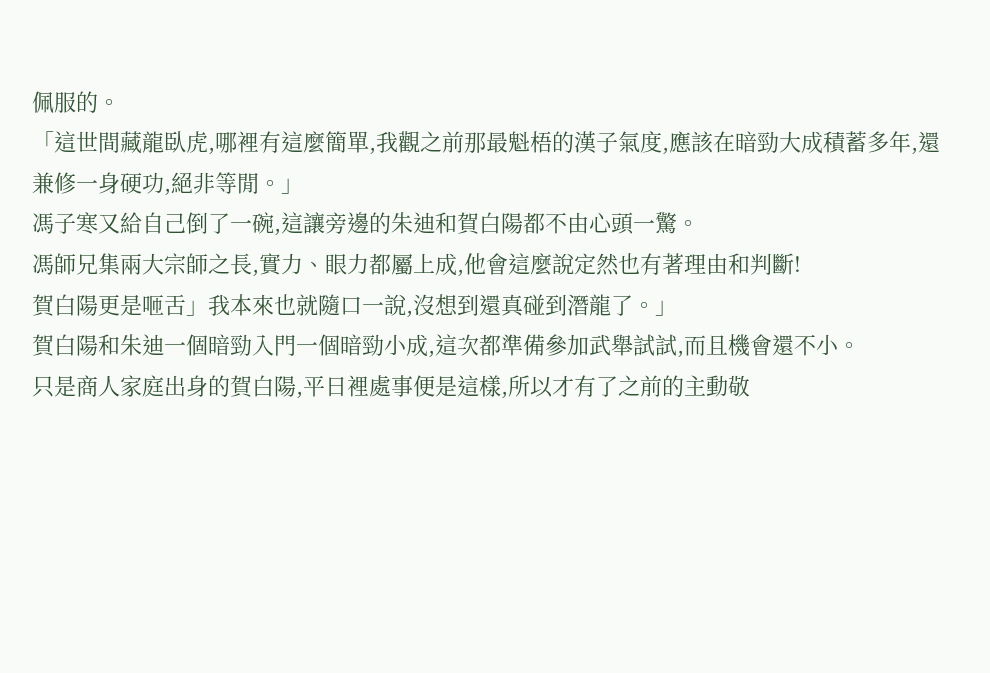佩服的。
「這世間藏龍臥虎,哪裡有這麼簡單,我觀之前那最魁梧的漢子氣度,應該在暗勁大成積蓄多年,還兼修一身硬功,絕非等閒。」
馮子寒又給自己倒了一碗,這讓旁邊的朱迪和賀白陽都不由心頭一驚。
馮師兄集兩大宗師之長,實力、眼力都屬上成,他會這麼說定然也有著理由和判斷!
賀白陽更是咂舌」我本來也就隨口一說,沒想到還真碰到潛龍了。」
賀白陽和朱迪一個暗勁入門一個暗勁小成,這次都準備參加武舉試試,而且機會還不小。
只是商人家庭出身的賀白陽,平日裡處事便是這樣,所以才有了之前的主動敬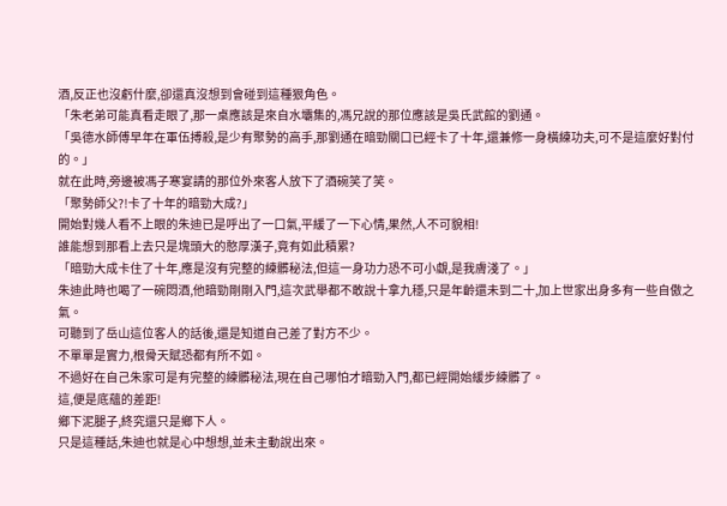酒,反正也沒虧什麼,卻還真沒想到會碰到這種狠角色。
「朱老弟可能真看走眼了,那一桌應該是來自水壩集的,馮兄說的那位應該是吳氏武館的劉通。
「吳德水師傅早年在軍伍搏殺,是少有聚勢的高手,那劉通在暗勁關口已經卡了十年,還兼修一身橫練功夫,可不是這麼好對付的。」
就在此時,旁邊被馮子寒宴請的那位外來客人放下了酒碗笑了笑。
「聚勢師父?!卡了十年的暗勁大成?」
開始對幾人看不上眼的朱迪已是呼出了一口氣,平緩了一下心情,果然,人不可貌相!
誰能想到那看上去只是塊頭大的憨厚漢子,竟有如此積累?
「暗勁大成卡住了十年,應是沒有完整的練髒秘法,但這一身功力恐不可小覷,是我膚淺了。」
朱迪此時也喝了一碗悶酒,他暗勁剛剛入門,這次武舉都不敢說十拿九穩,只是年齡還未到二十,加上世家出身多有一些自傲之氣。
可聽到了岳山這位客人的話後,還是知道自己差了對方不少。
不單單是實力,根骨天賦恐都有所不如。
不過好在自己朱家可是有完整的練髒秘法,現在自己哪怕才暗勁入門,都已經開始緩步練髒了。
這,便是底蘊的差距!
鄉下泥腿子,終究還只是鄉下人。
只是這種話,朱迪也就是心中想想,並未主動說出來。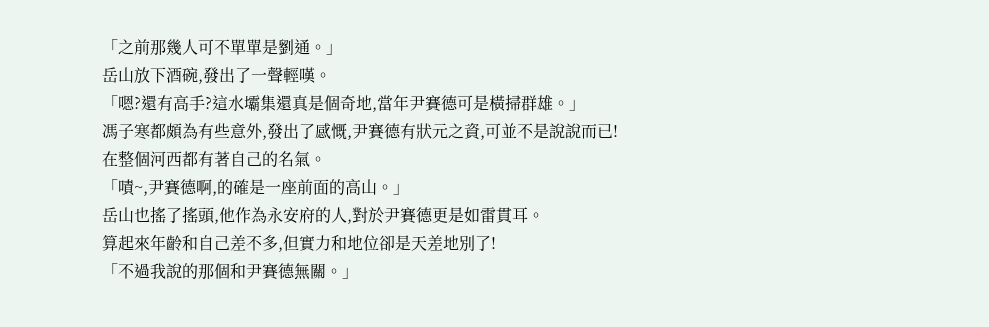「之前那幾人可不單單是劉通。」
岳山放下酒碗,發出了一聲輕嘆。
「嗯?還有高手?這水壩集還真是個奇地,當年尹賽德可是橫掃群雄。」
馮子寒都頗為有些意外,發出了感慨,尹賽德有狀元之資,可並不是說說而已!
在整個河西都有著自己的名氣。
「嘖~,尹賽德啊,的確是一座前面的高山。」
岳山也搖了搖頭,他作為永安府的人,對於尹賽德更是如雷貫耳。
算起來年齡和自己差不多,但實力和地位卻是天差地別了!
「不過我說的那個和尹賽德無關。」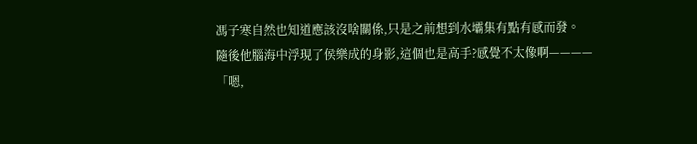馮子寒自然也知道應該沒啥關係,只是之前想到水壩集有點有感而發。
隨後他腦海中浮現了侯樂成的身影,這個也是高手?感覺不太像啊————
「嗯,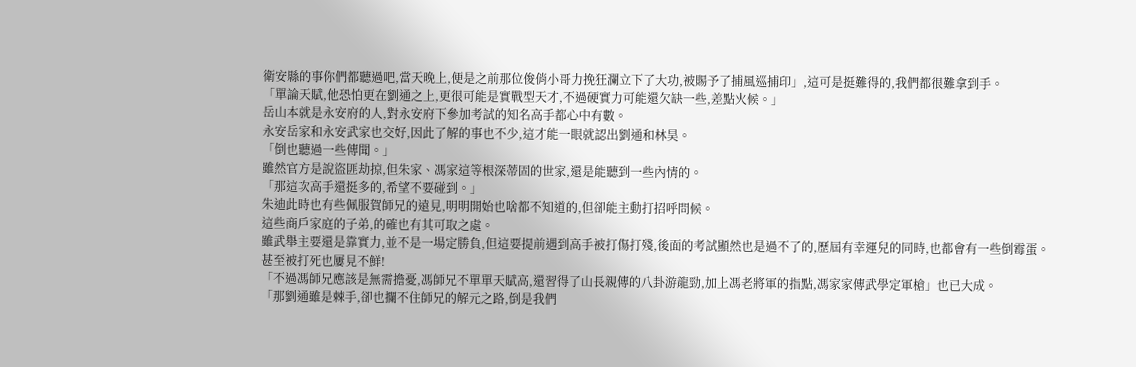衛安縣的事你們都聽過吧,當天晚上,便是之前那位俊俏小哥力挽狂瀾立下了大功,被賜予了捕風巡捕印」,這可是挺難得的,我們都很難拿到手。
「單論天賦,他恐怕更在劉通之上,更很可能是實戰型天才,不過硬實力可能還欠缺一些,差點火候。」
岳山本就是永安府的人,對永安府下參加考試的知名高手都心中有數。
永安岳家和永安武家也交好,因此了解的事也不少,這才能一眼就認出劉通和林昊。
「倒也聽過一些傳聞。」
雖然官方是說盜匪劫掠,但朱家、馮家這等根深蒂固的世家,還是能聽到一些內情的。
「那這次高手還挺多的,希望不要碰到。」
朱迪此時也有些佩服賀師兄的遠見,明明開始也啥都不知道的,但卻能主動打招呼問候。
這些商戶家庭的子弟,的確也有其可取之處。
雖武舉主要還是靠實力,並不是一場定勝負,但這要提前遇到高手被打傷打殘,後面的考試顯然也是過不了的,歷屆有幸運兒的同時,也都會有一些倒霉蛋。
甚至被打死也屢見不鮮!
「不過馮師兄應該是無需擔憂,馮師兄不單單天賦高,還習得了山長親傳的八卦游龍勁,加上馮老將軍的指點,馮家家傳武學定軍槍」也已大成。
「那劉通雖是棘手,卻也攔不住師兄的解元之路,倒是我們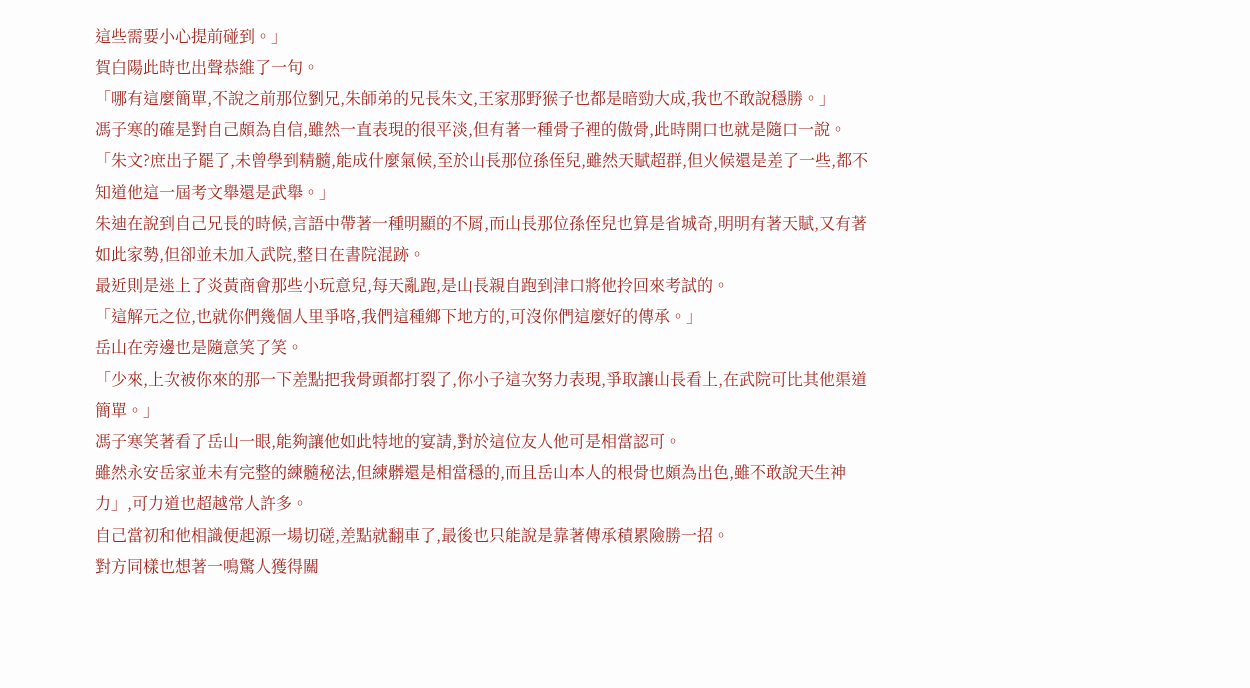這些需要小心提前碰到。」
賀白陽此時也出聲恭維了一句。
「哪有這麼簡單,不說之前那位劉兄,朱師弟的兄長朱文,王家那野猴子也都是暗勁大成,我也不敢說穩勝。」
馮子寒的確是對自己頗為自信,雖然一直表現的很平淡,但有著一種骨子裡的傲骨,此時開口也就是隨口一說。
「朱文?庶出子罷了,未曾學到精髓,能成什麼氣候,至於山長那位孫侄兒,雖然天賦超群,但火候還是差了一些,都不知道他這一屆考文舉還是武舉。」
朱迪在說到自己兄長的時候,言語中帶著一種明顯的不屑,而山長那位孫侄兒也算是省城奇,明明有著天賦,又有著如此家勢,但卻並未加入武院,整日在書院混跡。
最近則是迷上了炎黃商會那些小玩意兒,每天亂跑,是山長親自跑到津口將他拎回來考試的。
「這解元之位,也就你們幾個人里爭咯,我們這種鄉下地方的,可沒你們這麼好的傳承。」
岳山在旁邊也是隨意笑了笑。
「少來,上次被你來的那一下差點把我骨頭都打裂了,你小子這次努力表現,爭取讓山長看上,在武院可比其他渠道簡單。」
馮子寒笑著看了岳山一眼,能夠讓他如此特地的宴請,對於這位友人他可是相當認可。
雖然永安岳家並未有完整的練髓秘法,但練髒還是相當穩的,而且岳山本人的根骨也頗為出色,雖不敢說天生神力」,可力道也超越常人許多。
自己當初和他相識便起源一場切磋,差點就翻車了,最後也只能說是靠著傳承積累險勝一招。
對方同樣也想著一鳴驚人獲得關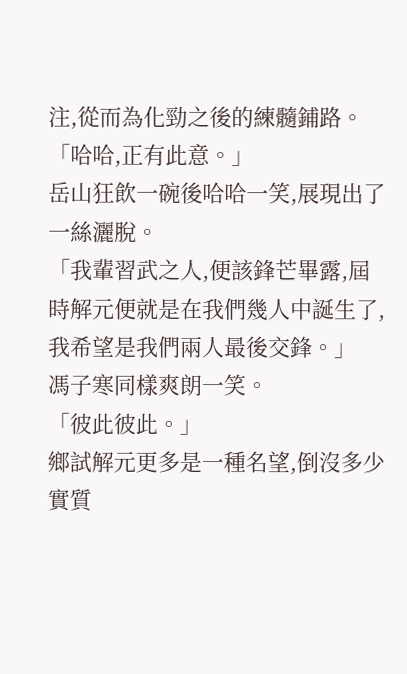注,從而為化勁之後的練髓鋪路。
「哈哈,正有此意。」
岳山狂飲一碗後哈哈一笑,展現出了一絲灑脫。
「我輩習武之人,便該鋒芒畢露,屆時解元便就是在我們幾人中誕生了,我希望是我們兩人最後交鋒。」
馮子寒同樣爽朗一笑。
「彼此彼此。」
鄉試解元更多是一種名望,倒沒多少實質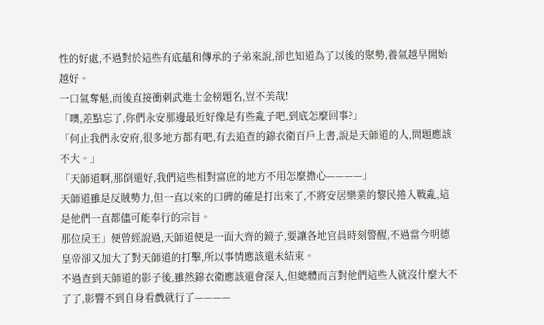性的好處,不過對於這些有底蘊和傳承的子弟來說,卻也知道為了以後的聚勢,養氣越早開始越好。
一口氣奪魁,而後直接衝刺武進士金榜題名,豈不美哉!
「噢,差點忘了,你們永安那邊最近好像是有些亂子吧,到底怎麼回事?」
「何止我們永安府,很多地方都有吧,有去追查的錦衣衛百戶上書,說是天師道的人,問題應該不大。」
「天師道啊,那倒還好,我們這些相對富庶的地方不用怎麼擔心————」
天師道雖是反賊勢力,但一直以來的口碑的確是打出來了,不將安居樂業的黎民捲入戰亂,這是他們一直都儘可能奉行的宗旨。
那位戾王」便曾經說過,天師道便是一面大齊的鏡子,要讓各地官員時刻警醒,不過當今明德皇帝卻又加大了對天師道的打擊,所以事情應該還未結束。
不過查到天師道的影子後,雖然錦衣衛應該還會深入,但總體而言對他們這些人就沒什麼大不了了,影響不到自身看戲就行了————